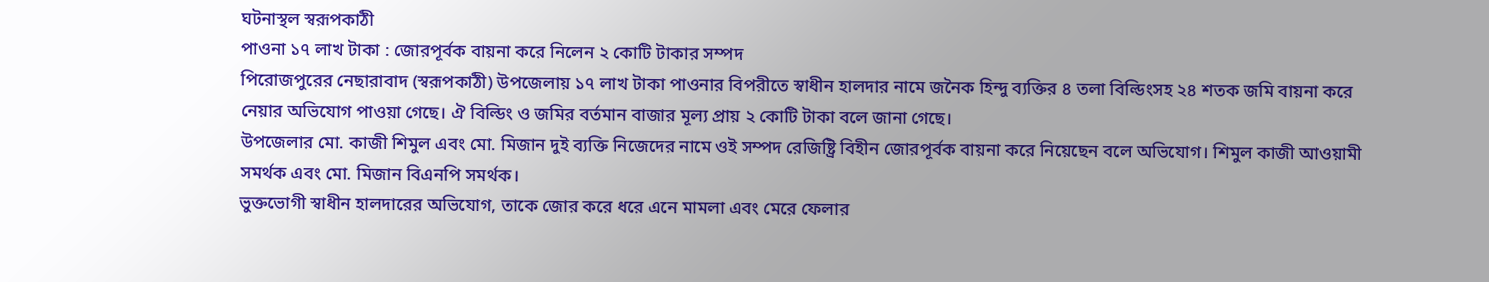ঘটনাস্থল স্বরূপকাঠী
পাওনা ১৭ লাখ টাকা : জোরপূর্বক বায়না করে নিলেন ২ কোটি টাকার সম্পদ
পিরোজপুরের নেছারাবাদ (স্বরূপকাঠী) উপজেলায় ১৭ লাখ টাকা পাওনার বিপরীতে স্বাধীন হালদার নামে জনৈক হিন্দু ব্যক্তির ৪ তলা বিল্ডিংসহ ২৪ শতক জমি বায়না করে নেয়ার অভিযোগ পাওয়া গেছে। ঐ বিল্ডিং ও জমির বর্তমান বাজার মূল্য প্রায় ২ কোটি টাকা বলে জানা গেছে।
উপজেলার মো. কাজী শিমুল এবং মো. মিজান দুই ব্যক্তি নিজেদের নামে ওই সম্পদ রেজিষ্ট্রি বিহীন জোরপূর্বক বায়না করে নিয়েছেন বলে অভিযোগ। শিমুল কাজী আওয়ামী সমর্থক এবং মো. মিজান বিএনপি সমর্থক।
ভুক্তভোগী স্বাধীন হালদারের অভিযোগ, তাকে জোর করে ধরে এনে মামলা এবং মেরে ফেলার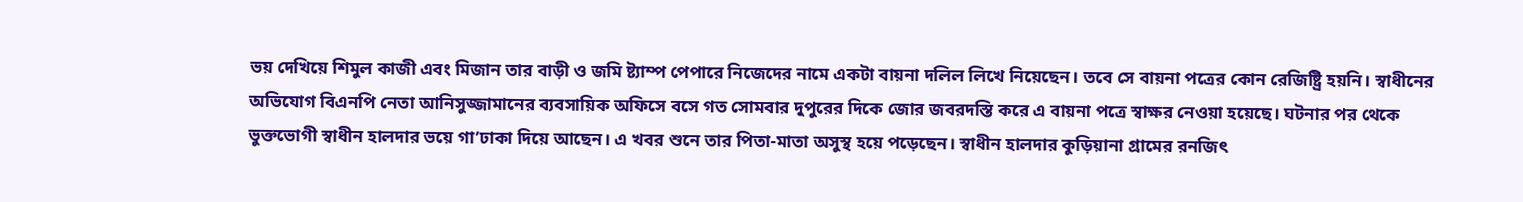ভয় দেখিয়ে শিমুল কাজী এবং মিজান তার বাড়ী ও জমি ষ্ট্যাম্প পেপারে নিজেদের নামে একটা বায়না দলিল লিখে নিয়েছেন। তবে সে বায়না পত্রের কোন রেজিষ্ট্রি হয়নি। স্বাধীনের অভিযোগ বিএনপি নেতা আনিসুজ্জামানের ব্যবসায়িক অফিসে বসে গত সোমবার দুপুরের দিকে জোর জবরদস্তি করে এ বায়না পত্রে স্বাক্ষর নেওয়া হয়েছে। ঘটনার পর থেকে ভুক্তভোগী স্বাধীন হালদার ভয়ে গা’ঢাকা দিয়ে আছেন। এ খবর শুনে তার পিতা-মাতা অসুস্থ হয়ে পড়েছেন। স্বাধীন হালদার কুড়িয়ানা গ্রামের রনজিৎ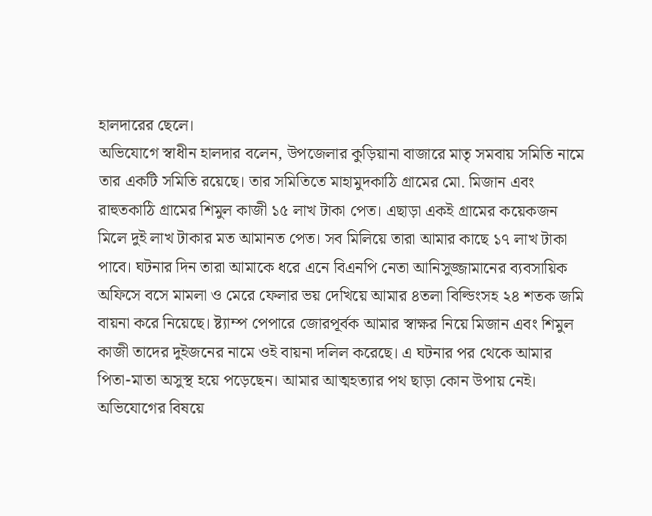হালদারের ছেলে।
অভিযোগে স্বাধীন হালদার বলেন, উপজেলার কুড়িয়ানা বাজারে মাতৃ সমবায় সমিতি নামে তার একটি সমিতি রয়েছে। তার সমিতিতে মাহামুদকাঠি গ্রামের মো. মিজান এবং রাহুতকাঠি গ্রামের শিমুল কাজী ১৫ লাখ টাকা পেত। এছাড়া একই গ্রামের কয়েকজন মিলে দুই লাখ টাকার মত আমানত পেত। সব মিলিয়ে তারা আমার কাছে ১৭ লাখ টাকা পাবে। ঘটনার দিন তারা আমাকে ধরে এনে বিএনপি নেতা আনিসুজ্জামানের ব্যবসায়িক অফিসে বসে মামলা ও মেরে ফেলার ভয় দেখিয়ে আমার ৪তলা বিল্ডিংসহ ২৪ শতক জমি বায়না করে নিয়েছে। ষ্ট্যাম্প পেপারে জোরপূর্বক আমার স্বাক্ষর নিয়ে মিজান এবং শিমুল কাজী তাদের দুইজনের নামে ওই বায়না দলিল করেছে। এ ঘটনার পর থেকে আমার পিতা-মাতা অসুস্থ হয়ে পড়েছেন। আমার আত্মহত্যার পথ ছাড়া কোন উপায় নেই।
অভিযোগের বিষয়ে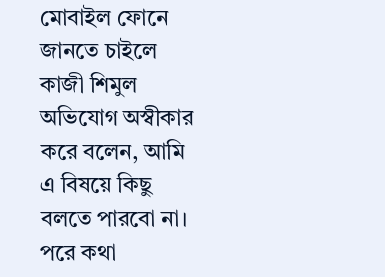মোবাইল ফোনে জানতে চাইলে কাজী শিমুল অভিযোগ অস্বীকার করে বলেন, আমি এ বিষয়ে কিছু বলতে পারবো না। পরে কথা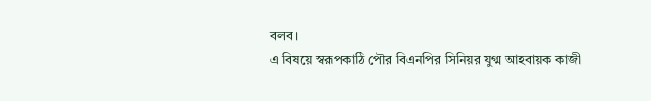বলব।
এ বিষয়ে স্বরূপকাঠি পৌর বিএনপির সিনিয়র যুগ্ম আহবায়ক কাজী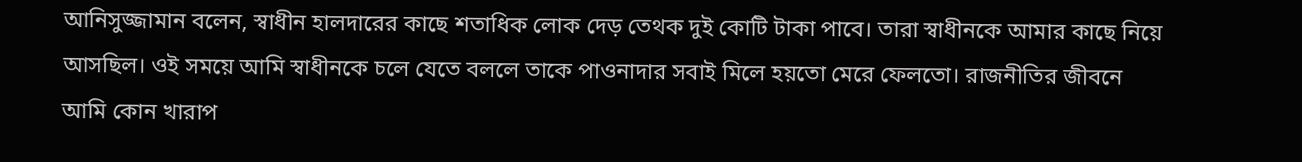আনিসুজ্জামান বলেন, স্বাধীন হালদারের কাছে শতাধিক লোক দেড় তেথক দুই কোটি টাকা পাবে। তারা স্বাধীনকে আমার কাছে নিয়ে আসছিল। ওই সময়ে আমি স্বাধীনকে চলে যেতে বললে তাকে পাওনাদার সবাই মিলে হয়তো মেরে ফেলতো। রাজনীতির জীবনে আমি কোন খারাপ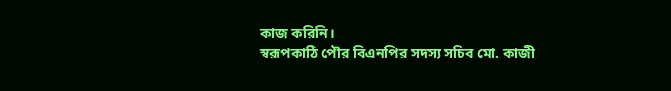কাজ করিনি।
স্বরূপকাঠি পৌর বিএনপির সদস্য সচিব মো. কাজী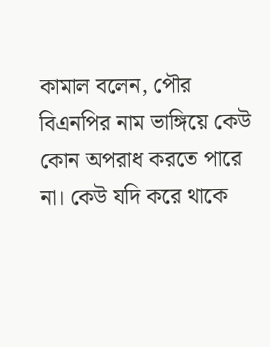কামাল বলেন, পৌর বিএনপির নাম ভাঙ্গিয়ে কেউ কোন অপরাধ করতে পারে না। কেউ যদি করে থাকে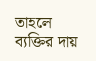তাহলে ব্যক্তির দায়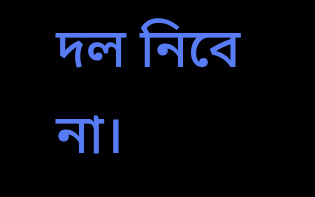দল নিবে না।